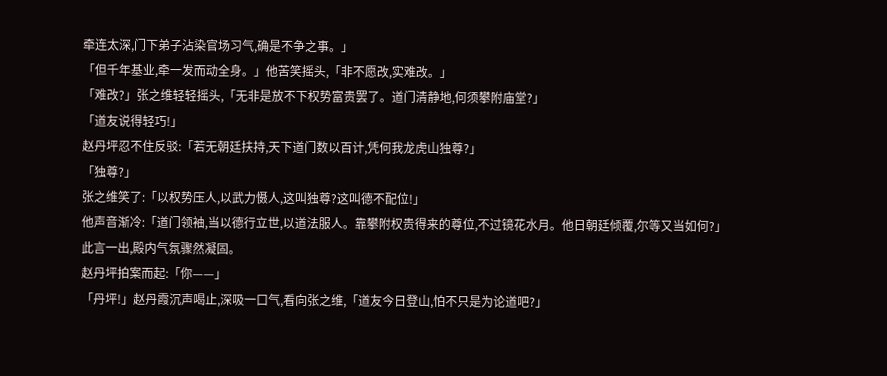牵连太深,门下弟子沾染官场习气,确是不争之事。」
「但千年基业,牵一发而动全身。」他苦笑摇头,「非不愿改,实难改。」
「难改?」张之维轻轻摇头,「无非是放不下权势富贵罢了。道门清静地,何须攀附庙堂?」
「道友说得轻巧!」
赵丹坪忍不住反驳:「若无朝廷扶持,天下道门数以百计,凭何我龙虎山独尊?」
「独尊?」
张之维笑了:「以权势压人,以武力慑人,这叫独尊?这叫德不配位!」
他声音渐冷:「道门领袖,当以德行立世,以道法服人。靠攀附权贵得来的尊位,不过镜花水月。他日朝廷倾覆,尔等又当如何?」
此言一出,殿内气氛骤然凝固。
赵丹坪拍案而起:「你——」
「丹坪!」赵丹霞沉声喝止,深吸一口气,看向张之维,「道友今日登山,怕不只是为论道吧?」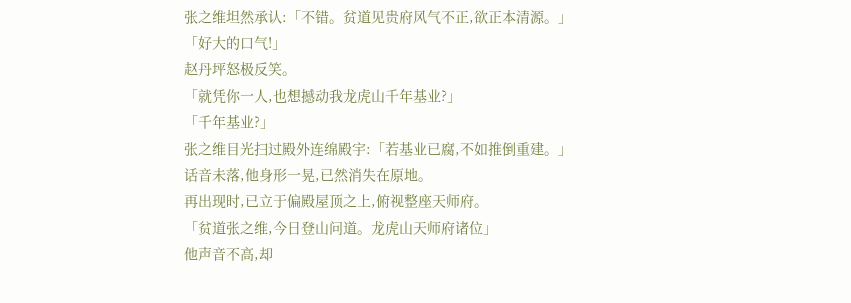张之维坦然承认:「不错。贫道见贵府风气不正,欲正本清源。」
「好大的口气!」
赵丹坪怒极反笑。
「就凭你一人,也想撼动我龙虎山千年基业?」
「千年基业?」
张之维目光扫过殿外连绵殿宇:「若基业已腐,不如推倒重建。」
话音未落,他身形一晃,已然消失在原地。
再出现时,已立于偏殿屋顶之上,俯视整座天师府。
「贫道张之维,今日登山问道。龙虎山天师府诸位」
他声音不高,却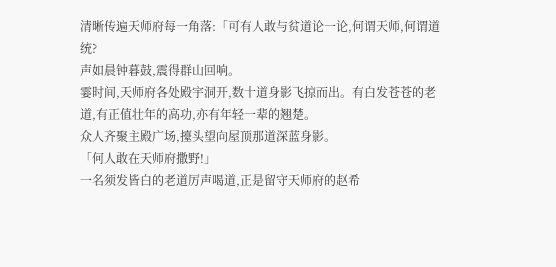清晰传遍天师府每一角落:「可有人敢与贫道论一论,何谓天师,何谓道统?
声如晨钟暮鼓,震得群山回响。
霎时间,天师府各处殿宇洞开,数十道身影飞掠而出。有白发苍苍的老道,有正值壮年的高功,亦有年轻一辈的翘楚。
众人齐聚主殿广场,擡头望向屋顶那道深蓝身影。
「何人敢在天师府撒野!」
一名须发皆白的老道厉声喝道,正是留守天师府的赵希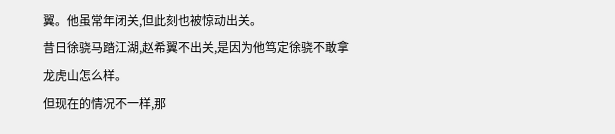翼。他虽常年闭关,但此刻也被惊动出关。
昔日徐骁马踏江湖,赵希翼不出关,是因为他笃定徐骁不敢拿龙虎山怎么样。
但现在的情况不一样,那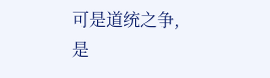可是道统之争,是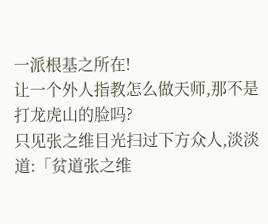一派根基之所在!
让一个外人指教怎么做天师,那不是打龙虎山的脸吗?
只见张之维目光扫过下方众人,淡淡道:「贫道张之维